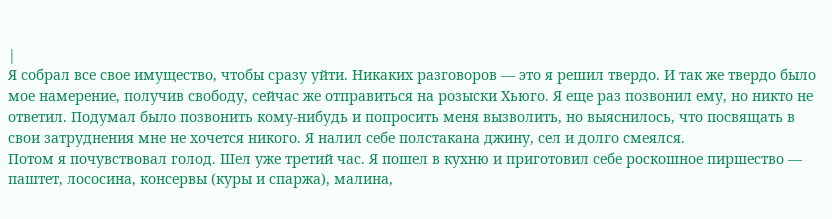|
Я собрал все свое имущество, чтобы сразу уйти. Никаких разговоров — это я решил твердо. И так же твердо было мое намерение, получив свободу, сейчас же отправиться на розыски Хьюго. Я еще раз позвонил ему, но никто не ответил. Подумал было позвонить кому-нибудь и попросить меня вызволить, но выяснилось, что посвящать в свои затруднения мне не хочется никого. Я налил себе полстакана джину, сел и долго смеялся.
Потом я почувствовал голод. Шел уже третий час. Я пошел в кухню и приготовил себе роскошное пиршество — паштет, лососина, консервы (куры и спаржа), малина,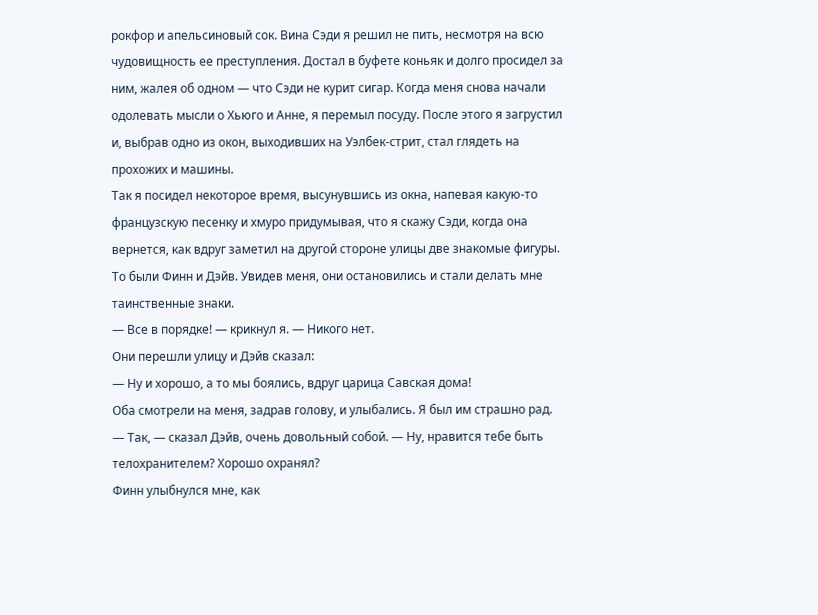рокфор и апельсиновый сок. Вина Сэди я решил не пить, несмотря на всю чудовищность ее преступления. Достал в буфете коньяк и долго просидел за ним, жалея об одном — что Сэди не курит сигар. Когда меня снова начали одолевать мысли о Хьюго и Анне, я перемыл посуду. После этого я загрустил и, выбрав одно из окон, выходивших на Уэлбек-стрит, стал глядеть на прохожих и машины.
Так я посидел некоторое время, высунувшись из окна, напевая какую-то французскую песенку и хмуро придумывая, что я скажу Сэди, когда она вернется, как вдруг заметил на другой стороне улицы две знакомые фигуры. То были Финн и Дэйв. Увидев меня, они остановились и стали делать мне таинственные знаки.
— Все в порядке! — крикнул я. — Никого нет.
Они перешли улицу и Дэйв сказал:
— Ну и хорошо, а то мы боялись, вдруг царица Савская дома!
Оба смотрели на меня, задрав голову, и улыбались. Я был им страшно рад.
— Так, — сказал Дэйв, очень довольный собой. — Ну, нравится тебе быть телохранителем? Хорошо охранял?
Финн улыбнулся мне, как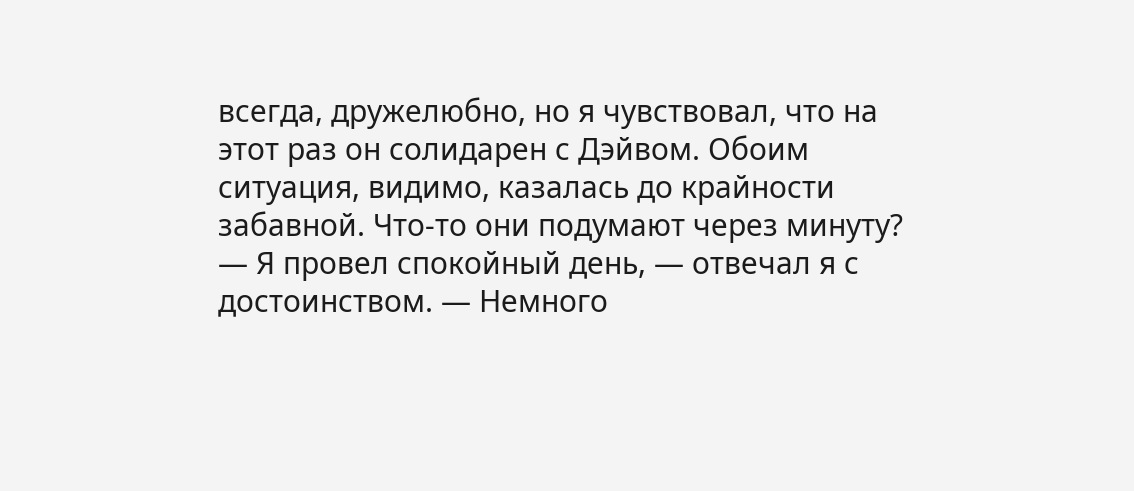всегда, дружелюбно, но я чувствовал, что на этот раз он солидарен с Дэйвом. Обоим ситуация, видимо, казалась до крайности забавной. Что-то они подумают через минуту?
— Я провел спокойный день, — отвечал я с достоинством. — Немного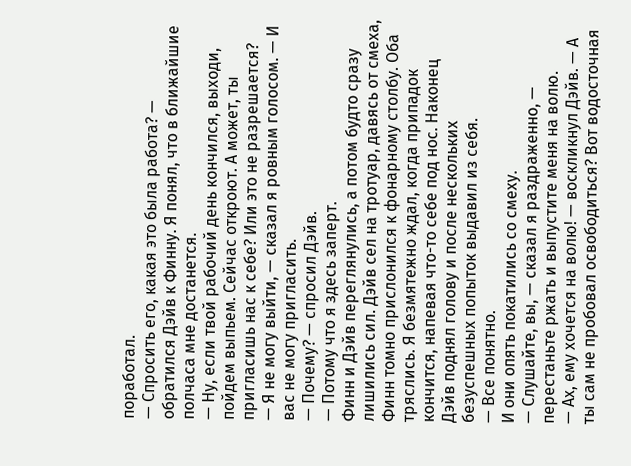поработал.
— Спросить его, какая это была работа? — обратился Дэйв к Финну. Я понял, что в ближайшие полчаса мне достанется.
— Ну, если твой рабочий день кончился, выходи, пойдем выпьем. Сейчас откроют. А может, ты пригласишь нас к себе? Или это не разрешается?
— Я не могу выйти, — сказал я ровным голосом. — И вас не могу пригласить.
— Почему? — спросил Дэйв.
— Потому что я здесь заперт.
Финн и Дэйв переглянулись, а потом будто сразу лишились сил. Дэйв сел на тротуар, давясь от смеха, Финн томно прислонился к фонарному столбу. Оба тряслись. Я безмятежно ждал, когда припадок кончится, напевая что-то себе под нос. Наконец Дэйв поднял голову и после нескольких безуспешных попыток выдавил из себя.
— Все понятно.
И они опять покатились со смеху.
— Слушайте, вы, — сказал я раздраженно, — перестаньте ржать и выпустите меня на волю.
— Ах, ему хочется на волю! — воскликнул Дэйв. — А ты сам не пробовал освободиться? Вот водосточная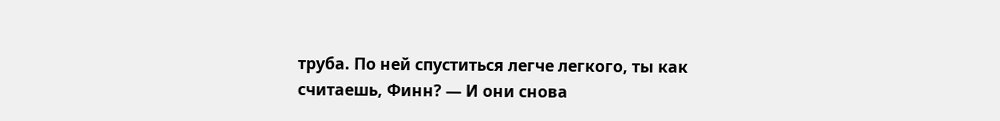труба. По ней спуститься легче легкого, ты как считаешь, Финн? — И они снова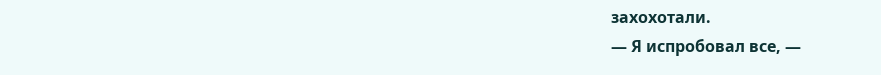захохотали.
— Я испробовал все, —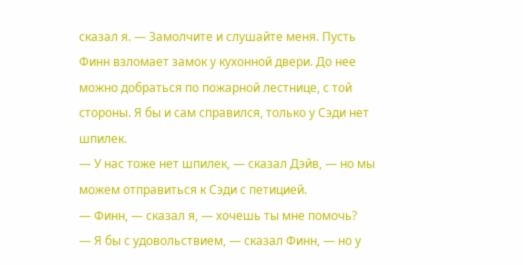сказал я. — Замолчите и слушайте меня. Пусть Финн взломает замок у кухонной двери. До нее можно добраться по пожарной лестнице, с той стороны. Я бы и сам справился, только у Сэди нет шпилек.
— У нас тоже нет шпилек, — сказал Дэйв, — но мы можем отправиться к Сэди с петицией.
— Финн, — сказал я, — хочешь ты мне помочь?
— Я бы с удовольствием, — сказал Финн, — но у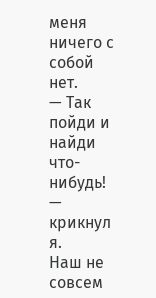меня ничего с собой нет.
— Так пойди и найди что-нибудь! — крикнул я.
Наш не совсем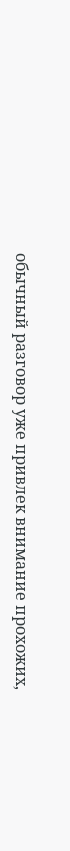обычный разговор уже привлек внимание прохожих,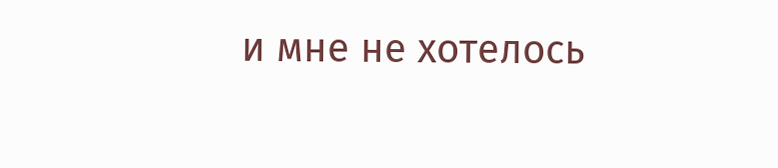и мне не хотелось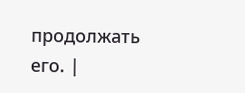продолжать его. |